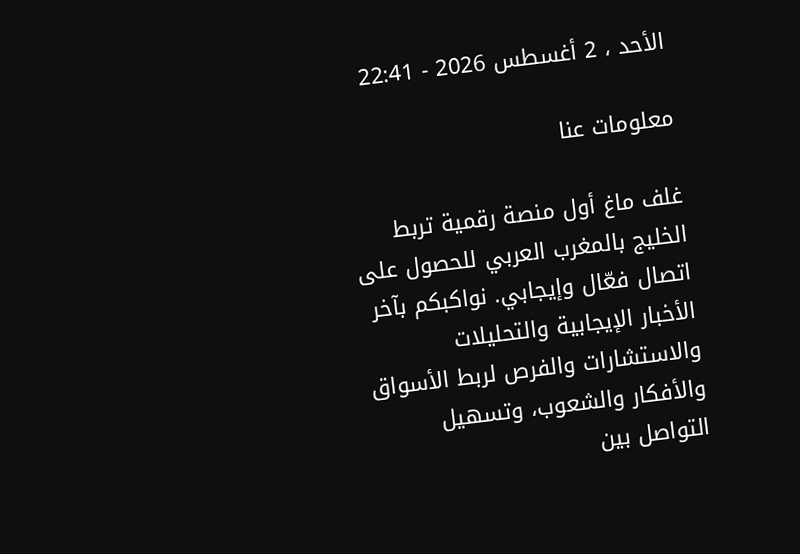الأحد ، 2 أغسطس 2026 - 22:41

معلومات عنا

غلف ماغ أول منصة رقمية تربط الخليج بالمغرب العربي للحصول على اتصال فعّال وإيجابي. نواكبكم بآخر الأخبار الإيجابية والتحليلات والاستشارات والفرص لربط الأسواق والأفكار والشعوب، وتسهيل التواصل بين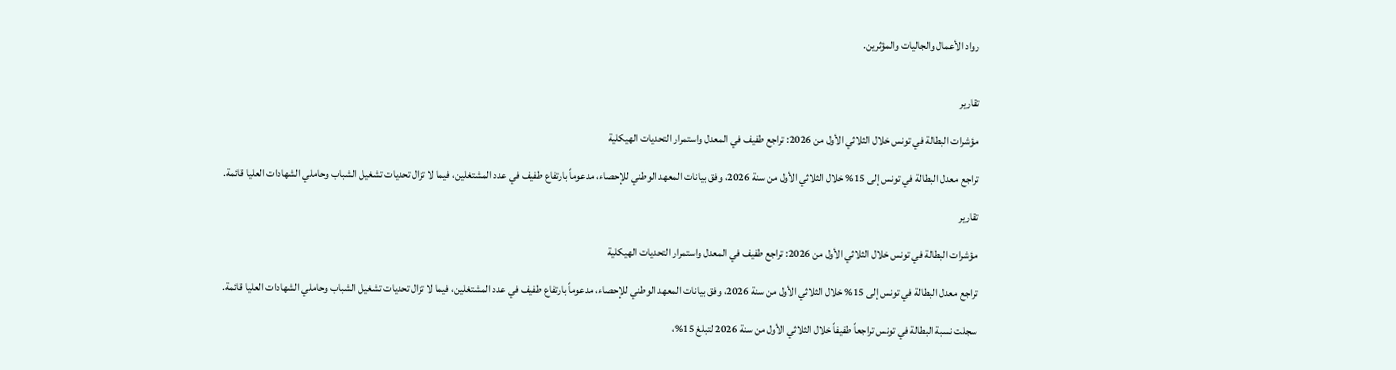رواد الأعمال والجاليات والمؤثرين.


تقارير

مؤشرات البطالة في تونس خلال الثلاثي الأول من 2026: تراجع طفيف في المعدل واستمرار التحديات الهيكلية

تراجع معدل البطالة في تونس إلى 15% خلال الثلاثي الأول من سنة 2026، وفق بيانات المعهد الوطني للإحصاء، مدعوماً بارتفاع طفيف في عدد المشتغلين، فيما لا تزال تحديات تشغيل الشباب وحاملي الشهادات العليا قائمة.

تقارير

مؤشرات البطالة في تونس خلال الثلاثي الأول من 2026: تراجع طفيف في المعدل واستمرار التحديات الهيكلية

تراجع معدل البطالة في تونس إلى 15% خلال الثلاثي الأول من سنة 2026، وفق بيانات المعهد الوطني للإحصاء، مدعوماً بارتفاع طفيف في عدد المشتغلين، فيما لا تزال تحديات تشغيل الشباب وحاملي الشهادات العليا قائمة.

سجلت نسبة البطالة في تونس تراجعاً طفيفاً خلال الثلاثي الأول من سنة 2026 لتبلغ 15%،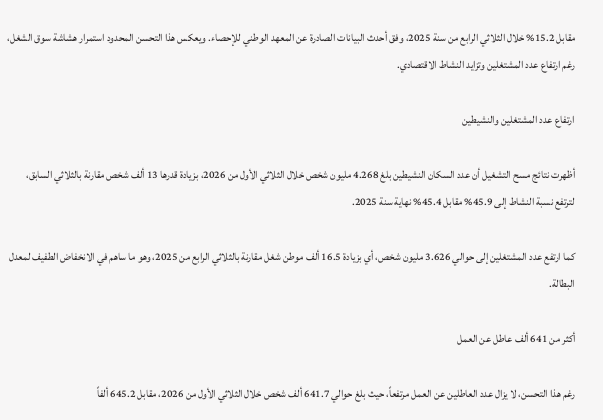مقابل 15.2% خلال الثلاثي الرابع من سنة 2025، وفق أحدث البيانات الصادرة عن المعهد الوطني للإحصاء. ويعكس هذا التحسن المحدود استمرار هشاشة سوق الشغل، رغم ارتفاع عدد المشتغلين وتزايد النشاط الاقتصادي.

ارتفاع عدد المشتغلين والنشيطين

أظهرت نتائج مسح التشغيل أن عدد السكان النشيطين بلغ 4.268 مليون شخص خلال الثلاثي الأول من 2026، بزيادة قدرها 13 ألف شخص مقارنة بالثلاثي السابق، لترتفع نسبة النشاط إلى 45.9% مقابل 45.4% نهاية سنة 2025.

كما ارتفع عدد المشتغلين إلى حوالي 3.626 مليون شخص، أي بزيادة 16.5 ألف موطن شغل مقارنة بالثلاثي الرابع من 2025، وهو ما ساهم في الانخفاض الطفيف لمعدل البطالة.

أكثر من 641 ألف عاطل عن العمل

رغم هذا التحسن، لا يزال عدد العاطلين عن العمل مرتفعاً، حيث بلغ حوالي 641.7 ألف شخص خلال الثلاثي الأول من 2026، مقابل 645.2 ألفاً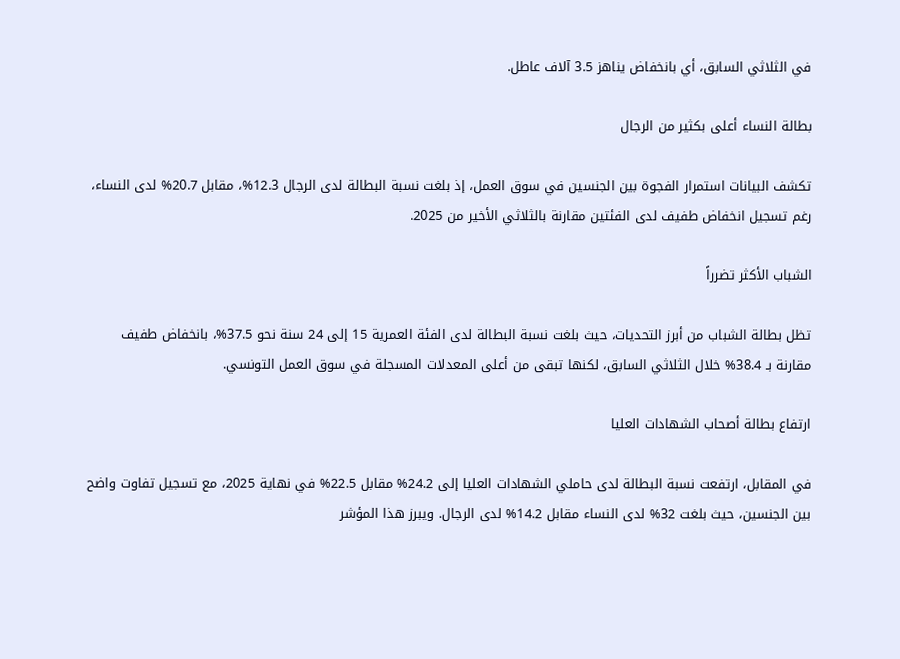في الثلاثي السابق، أي بانخفاض يناهز 3.5 آلاف عاطل.

بطالة النساء أعلى بكثير من الرجال

تكشف البيانات استمرار الفجوة بين الجنسين في سوق العمل، إذ بلغت نسبة البطالة لدى الرجال 12.3%، مقابل 20.7% لدى النساء، رغم تسجيل انخفاض طفيف لدى الفئتين مقارنة بالثلاثي الأخير من 2025.

الشباب الأكثر تضرراً

تظل بطالة الشباب من أبرز التحديات، حيث بلغت نسبة البطالة لدى الفئة العمرية 15 إلى 24 سنة نحو 37.5%، بانخفاض طفيف مقارنة بـ 38.4% خلال الثلاثي السابق، لكنها تبقى من أعلى المعدلات المسجلة في سوق العمل التونسي.

ارتفاع بطالة أصحاب الشهادات العليا

في المقابل، ارتفعت نسبة البطالة لدى حاملي الشهادات العليا إلى 24.2% مقابل 22.5% في نهاية 2025، مع تسجيل تفاوت واضح بين الجنسين، حيث بلغت 32% لدى النساء مقابل 14.2% لدى الرجال. ويبرز هذا المؤشر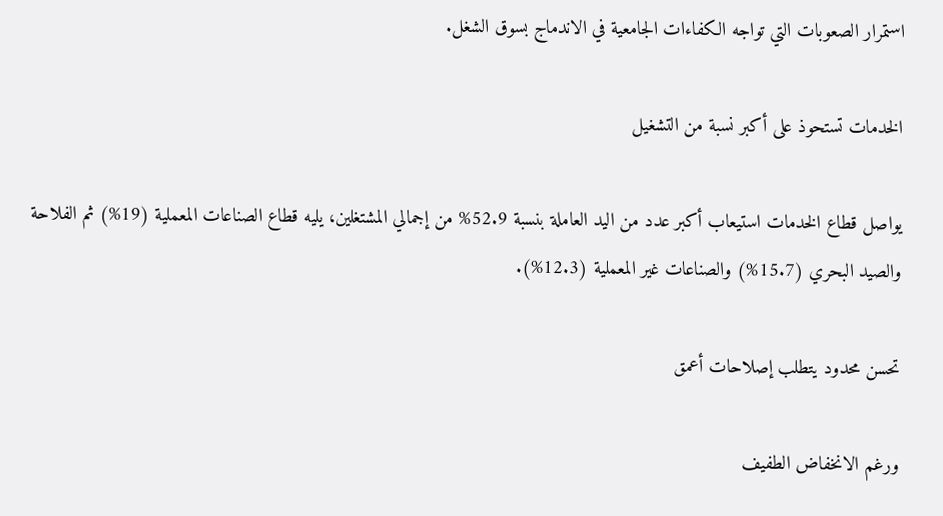استمرار الصعوبات التي تواجه الكفاءات الجامعية في الاندماج بسوق الشغل.

الخدمات تستحوذ على أكبر نسبة من التشغيل

يواصل قطاع الخدمات استيعاب أكبر عدد من اليد العاملة بنسبة 52.9% من إجمالي المشتغلين، يليه قطاع الصناعات المعملية (19%) ثم الفلاحة والصيد البحري (15.7%) والصناعات غير المعملية (12.3%).

تحسن محدود يتطلب إصلاحات أعمق

ورغم الانخفاض الطفيف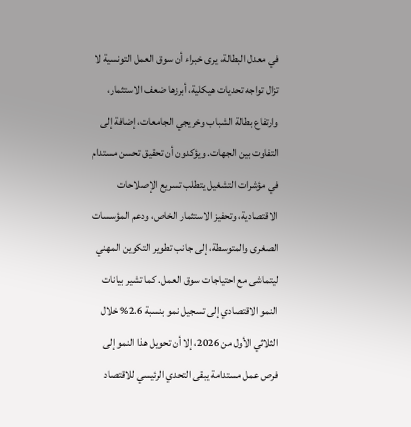في معدل البطالة، يرى خبراء أن سوق العمل التونسية لا تزال تواجه تحديات هيكلية، أبرزها ضعف الاستثمار، وارتفاع بطالة الشباب وخريجي الجامعات، إضافة إلى التفاوت بين الجهات. ويؤكدون أن تحقيق تحسن مستدام في مؤشرات التشغيل يتطلب تسريع الإصلاحات الاقتصادية، وتحفيز الاستثمار الخاص، ودعم المؤسسات الصغرى والمتوسطة، إلى جانب تطوير التكوين المهني ليتماشى مع احتياجات سوق العمل. كما تشير بيانات النمو الاقتصادي إلى تسجيل نمو بنسبة 2.6% خلال الثلاثي الأول من 2026، إلا أن تحويل هذا النمو إلى فرص عمل مستدامة يبقى التحدي الرئيسي للاقتصاد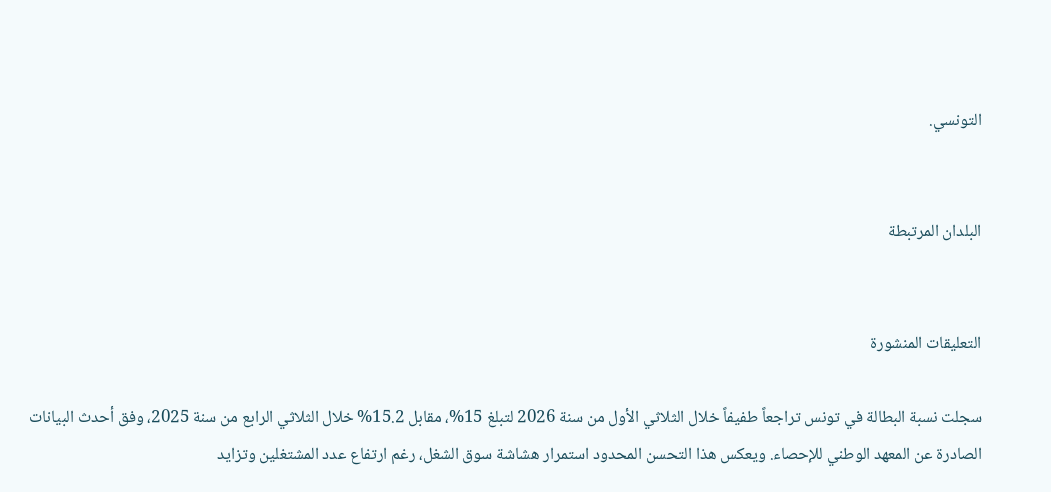التونسي.


البلدان المرتبطة


التعليقات المنشورة

سجلت نسبة البطالة في تونس تراجعاً طفيفاً خلال الثلاثي الأول من سنة 2026 لتبلغ 15%، مقابل 15.2% خلال الثلاثي الرابع من سنة 2025، وفق أحدث البيانات الصادرة عن المعهد الوطني للإحصاء. ويعكس هذا التحسن المحدود استمرار هشاشة سوق الشغل، رغم ارتفاع عدد المشتغلين وتزايد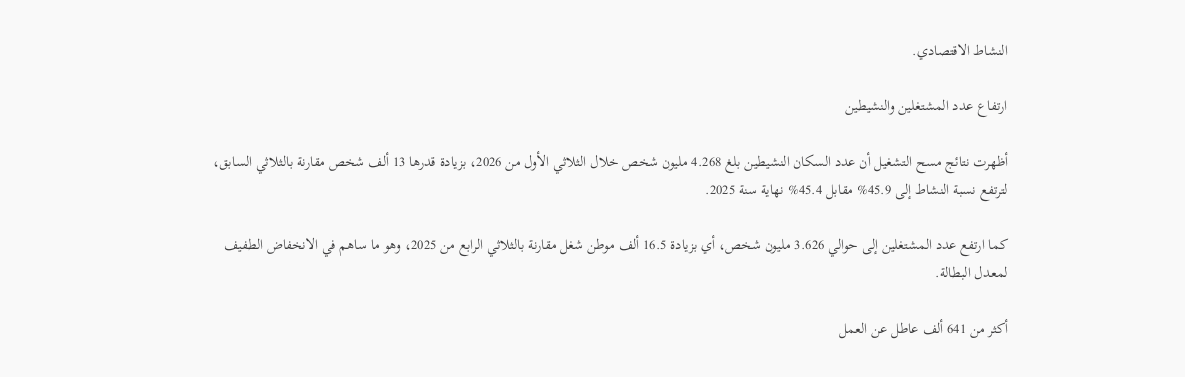النشاط الاقتصادي.

ارتفاع عدد المشتغلين والنشيطين

أظهرت نتائج مسح التشغيل أن عدد السكان النشيطين بلغ 4.268 مليون شخص خلال الثلاثي الأول من 2026، بزيادة قدرها 13 ألف شخص مقارنة بالثلاثي السابق، لترتفع نسبة النشاط إلى 45.9% مقابل 45.4% نهاية سنة 2025.

كما ارتفع عدد المشتغلين إلى حوالي 3.626 مليون شخص، أي بزيادة 16.5 ألف موطن شغل مقارنة بالثلاثي الرابع من 2025، وهو ما ساهم في الانخفاض الطفيف لمعدل البطالة.

أكثر من 641 ألف عاطل عن العمل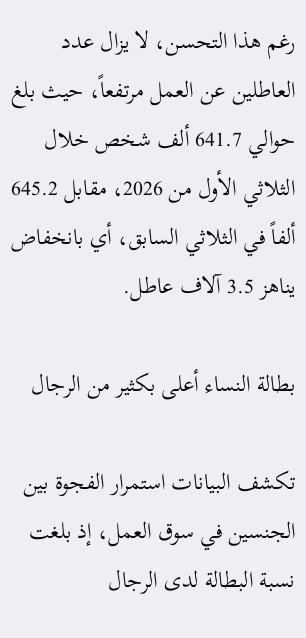رغم هذا التحسن، لا يزال عدد العاطلين عن العمل مرتفعاً، حيث بلغ حوالي 641.7 ألف شخص خلال الثلاثي الأول من 2026، مقابل 645.2 ألفاً في الثلاثي السابق، أي بانخفاض يناهز 3.5 آلاف عاطل.

بطالة النساء أعلى بكثير من الرجال

تكشف البيانات استمرار الفجوة بين الجنسين في سوق العمل، إذ بلغت نسبة البطالة لدى الرجال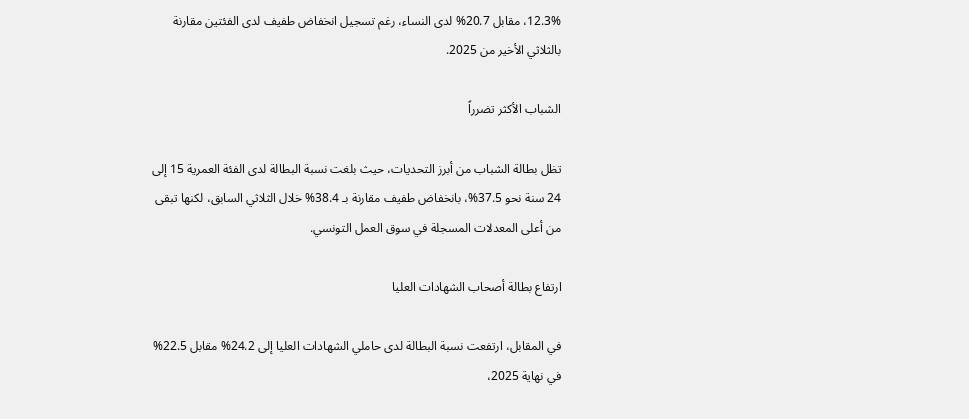12.3%، مقابل 20.7% لدى النساء، رغم تسجيل انخفاض طفيف لدى الفئتين مقارنة بالثلاثي الأخير من 2025.

الشباب الأكثر تضرراً

تظل بطالة الشباب من أبرز التحديات، حيث بلغت نسبة البطالة لدى الفئة العمرية 15 إلى 24 سنة نحو 37.5%، بانخفاض طفيف مقارنة بـ 38.4% خلال الثلاثي السابق، لكنها تبقى من أعلى المعدلات المسجلة في سوق العمل التونسي.

ارتفاع بطالة أصحاب الشهادات العليا

في المقابل، ارتفعت نسبة البطالة لدى حاملي الشهادات العليا إلى 24.2% مقابل 22.5% في نهاية 2025،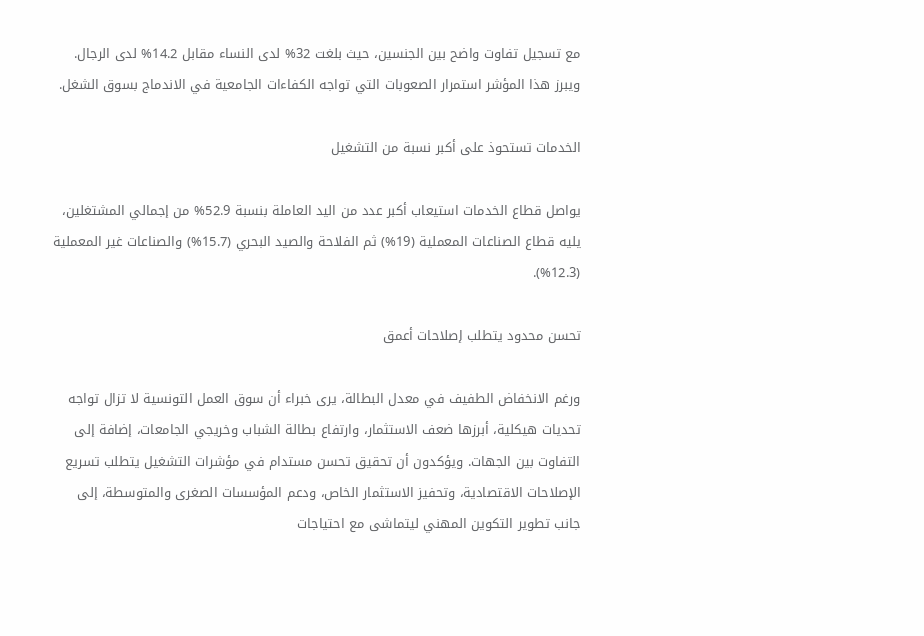مع تسجيل تفاوت واضح بين الجنسين، حيث بلغت 32% لدى النساء مقابل 14.2% لدى الرجال. ويبرز هذا المؤشر استمرار الصعوبات التي تواجه الكفاءات الجامعية في الاندماج بسوق الشغل.

الخدمات تستحوذ على أكبر نسبة من التشغيل

يواصل قطاع الخدمات استيعاب أكبر عدد من اليد العاملة بنسبة 52.9% من إجمالي المشتغلين، يليه قطاع الصناعات المعملية (19%) ثم الفلاحة والصيد البحري (15.7%) والصناعات غير المعملية (12.3%).

تحسن محدود يتطلب إصلاحات أعمق

ورغم الانخفاض الطفيف في معدل البطالة، يرى خبراء أن سوق العمل التونسية لا تزال تواجه تحديات هيكلية، أبرزها ضعف الاستثمار، وارتفاع بطالة الشباب وخريجي الجامعات، إضافة إلى التفاوت بين الجهات. ويؤكدون أن تحقيق تحسن مستدام في مؤشرات التشغيل يتطلب تسريع الإصلاحات الاقتصادية، وتحفيز الاستثمار الخاص، ودعم المؤسسات الصغرى والمتوسطة، إلى جانب تطوير التكوين المهني ليتماشى مع احتياجات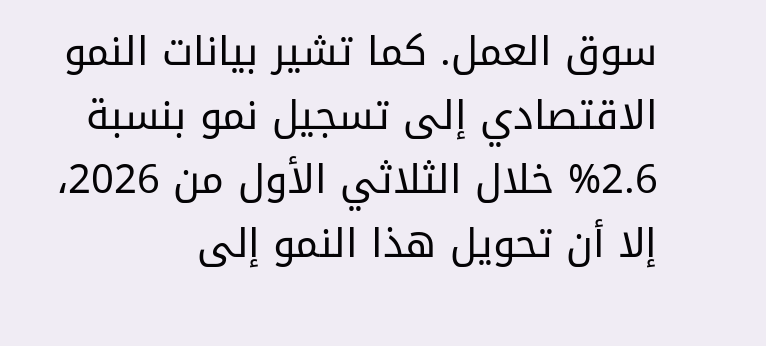سوق العمل. كما تشير بيانات النمو الاقتصادي إلى تسجيل نمو بنسبة 2.6% خلال الثلاثي الأول من 2026، إلا أن تحويل هذا النمو إلى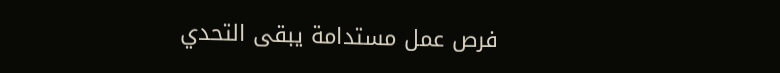فرص عمل مستدامة يبقى التحدي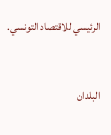الرئيسي للاقتصاد التونسي.


البلدان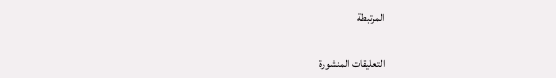المرتبطة


التعليقات المنشورة